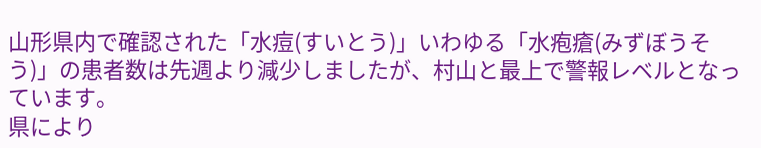山形県内で確認された「水痘(すいとう)」いわゆる「水疱瘡(みずぼうそう)」の患者数は先週より減少しましたが、村山と最上で警報レベルとなっています。
県により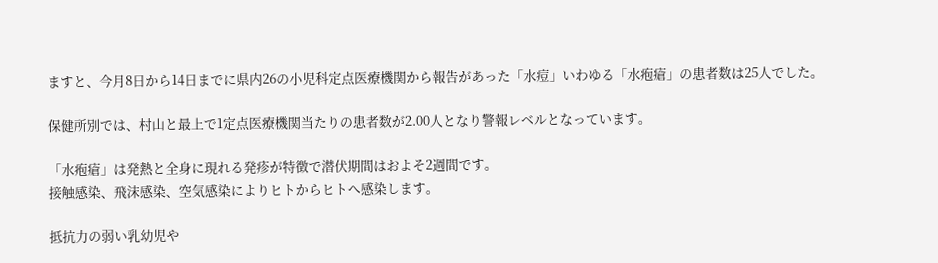ますと、今月8日から14日までに県内26の小児科定点医療機関から報告があった「水痘」いわゆる「水疱瘡」の患者数は25人でした。

保健所別では、村山と最上で1定点医療機関当たりの患者数が2.00人となり警報レベルとなっています。

「水疱瘡」は発熱と全身に現れる発疹が特徴で潜伏期間はおよそ2週間です。
接触感染、飛沫感染、空気感染によりヒトからヒトへ感染します。

抵抗力の弱い乳幼児や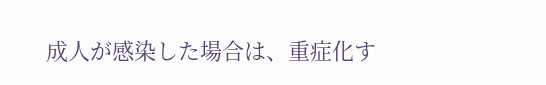成人が感染した場合は、重症化す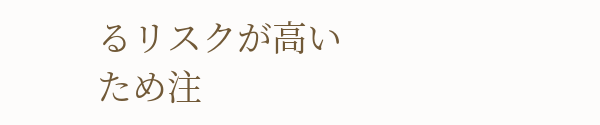るリスクが高いため注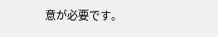意が必要です。